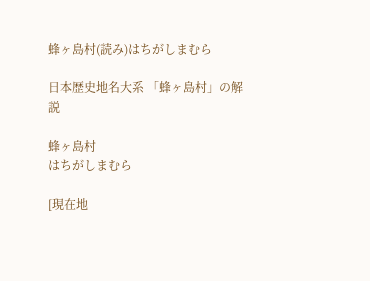蜂ヶ島村(読み)はちがしまむら

日本歴史地名大系 「蜂ヶ島村」の解説

蜂ヶ島村
はちがしまむら

[現在地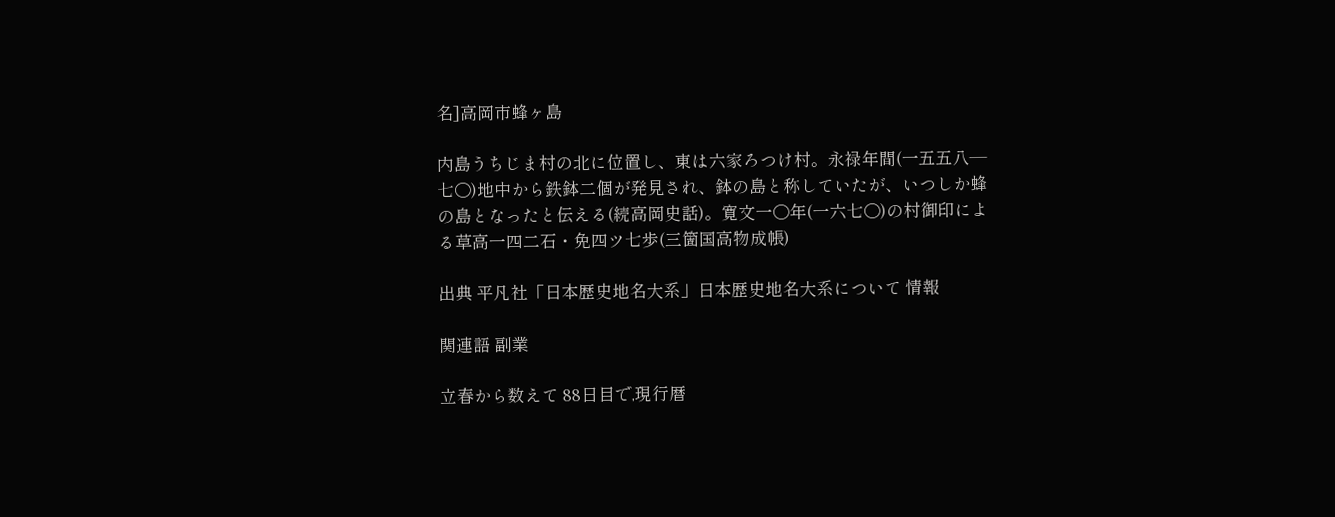名]高岡市蜂ヶ島

内島うちじま村の北に位置し、東は六家ろつけ村。永禄年間(一五五八―七〇)地中から鉄鉢二個が発見され、鉢の島と称していたが、いつしか蜂の島となったと伝える(続高岡史話)。寛文一〇年(一六七〇)の村御印による草高一四二石・免四ツ七歩(三箇国高物成帳)

出典 平凡社「日本歴史地名大系」日本歴史地名大系について 情報

関連語 副業

立春から数えて 88日目で,現行暦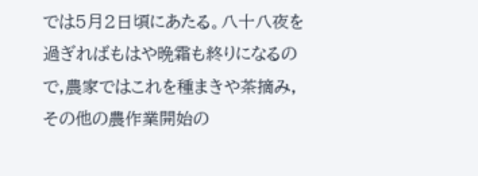では5月2日頃にあたる。八十八夜を過ぎればもはや晩霜も終りになるので,農家ではこれを種まきや茶摘み,その他の農作業開始の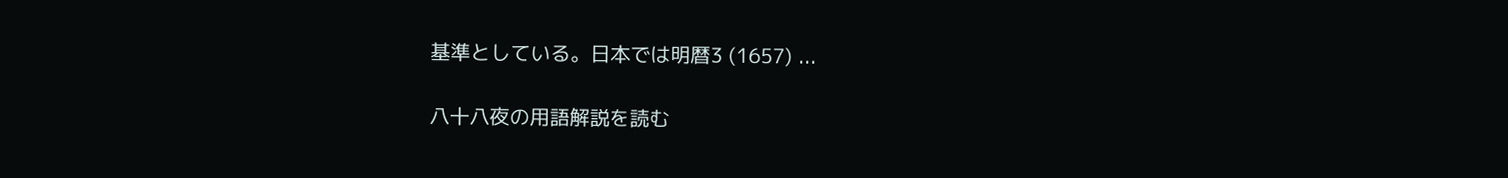基準としている。日本では明暦3 (1657) ...

八十八夜の用語解説を読む